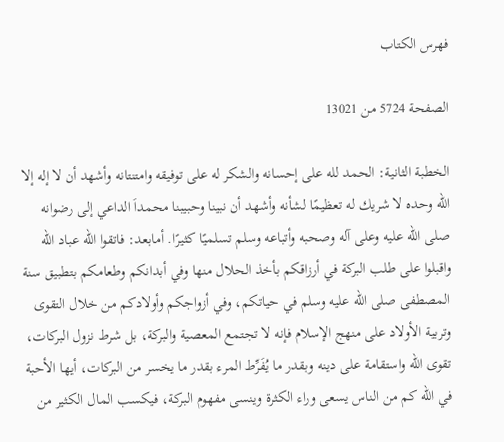فهرس الكتاب

الصفحة 5724 من 13021

الخطبة الثانية: الحمد لله على إحسانه والشكر له على توفيقه وامتنتانه وأشهد أن لا إله إلا الله وحده لا شريك له تعظيمًا لشأنه وأشهد أن نبينا وحبيبنا محمداَ الداعي إلى رضوانه صلى الله عليه وعلى آله وصحبه وأتباعه وسلم تسلميًا كثيرًا. أمابعد: فاتقوا الله عباد الله واقبلوا على طلب البركة في أرزاقكم بأخذ الحلال منها وفي أبدانكم وطعامكم بتطبيق سنة المصطفى صلى الله عليه وسلم في حياتكم، وفي أزواجكم وأولادكم من خلال التقوى وتربية الأولاد على منهج الإسلام فإنه لا تجتمع المعصية والبركة، بل شرط نزول البركات، تقوى الله واستقامة على دينه وبقدر ما يُفَرِّط المرء بقدر ما يخسر من البركات، أيها الأحبة في الله كم من الناس يسعى وراء الكثرة وينسى مفهوم البركة، فيكسب المال الكثير من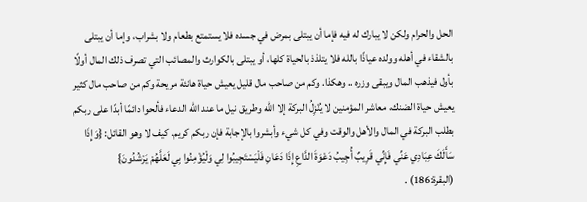الحل والحرام ولكن لا يبارك له فيه فإما أن يبتلى بمرض في جسده فلا يستمتع بطعام ولا بشراب، وإما أن يبتلى بالشقاء في أهله وولده عياذًا بالله فلا يتلذذ بالحياة كلها، أو يبتلى بالكوارث والمصائب التي تصرف ذلك المال أولًا بأول فيذهب المال ويبقى وزره .. وهكذا. وكم من صاحب مال قليل يعيش حياة هانئة مريحة وكم من صاحب مال كثير يعيش حياة الضنك، معاشر المؤمنين لا يُنْزِلُ البركة إلا الله وطريق نيل ما عند الله الدعاء فألحوا دائمًا أبدًا على ربكم بطلب البركة في المال والأهل والوقت وفي كل شيء وأبشروا بالإجابة فإن ربكم كريم. كيف لا وهو القائل: {وَإِذَا سَأَلَكَ عِبَادِي عَنِّي فَإِنِّي قَرِيبٌ أُجِيبُ دَعْوَةَ الدَّاعِ إِذَا دَعَانِ فَلْيَسْتَجِيبُوا لِي وَلْيُؤْمِنُوا بِي لَعَلَّهُمْ يَرْشُدُونَ} (البقرة:186) .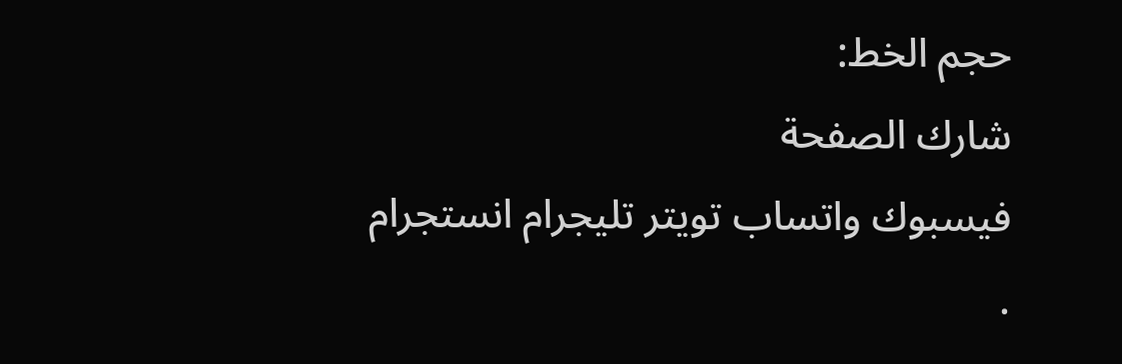حجم الخط:
شارك الصفحة
فيسبوك واتساب تويتر تليجرام انستجرام
.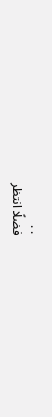. .
فضلًا انتظر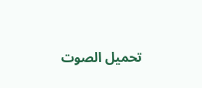تحميل الصوت